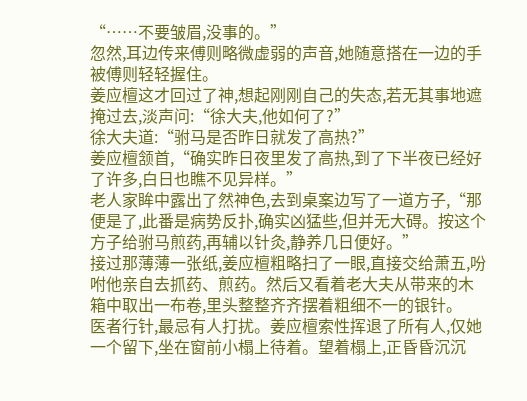“……不要皱眉,没事的。”
忽然,耳边传来傅则略微虚弱的声音,她随意搭在一边的手被傅则轻轻握住。
姜应檀这才回过了神,想起刚刚自己的失态,若无其事地遮掩过去,淡声问:“徐大夫,他如何了?”
徐大夫道:“驸马是否昨日就发了高热?”
姜应檀颔首,“确实昨日夜里发了高热,到了下半夜已经好了许多,白日也瞧不见异样。”
老人家眸中露出了然神色,去到桌案边写了一道方子,“那便是了,此番是病势反扑,确实凶猛些,但并无大碍。按这个方子给驸马煎药,再辅以针灸,静养几日便好。”
接过那薄薄一张纸,姜应檀粗略扫了一眼,直接交给萧五,吩咐他亲自去抓药、煎药。然后又看着老大夫从带来的木箱中取出一布卷,里头整整齐齐摆着粗细不一的银针。
医者行针,最忌有人打扰。姜应檀索性挥退了所有人,仅她一个留下,坐在窗前小榻上待着。望着榻上,正昏昏沉沉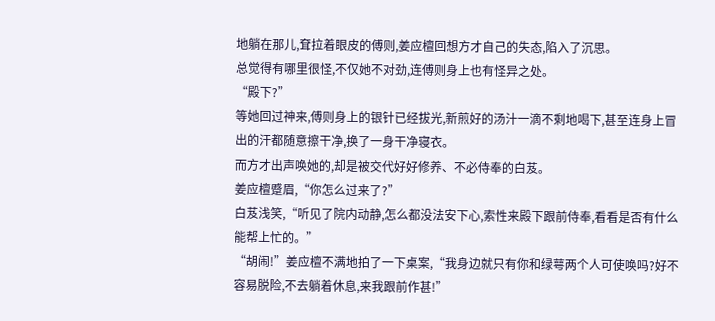地躺在那儿,耷拉着眼皮的傅则,姜应檀回想方才自己的失态,陷入了沉思。
总觉得有哪里很怪,不仅她不对劲,连傅则身上也有怪异之处。
“殿下?”
等她回过神来,傅则身上的银针已经拔光,新煎好的汤汁一滴不剩地喝下,甚至连身上冒出的汗都随意擦干净,换了一身干净寝衣。
而方才出声唤她的,却是被交代好好修养、不必侍奉的白芨。
姜应檀蹙眉,“你怎么过来了?”
白芨浅笑,“听见了院内动静,怎么都没法安下心,索性来殿下跟前侍奉,看看是否有什么能帮上忙的。”
“胡闹!”姜应檀不满地拍了一下桌案,“我身边就只有你和绿萼两个人可使唤吗?好不容易脱险,不去躺着休息,来我跟前作甚!”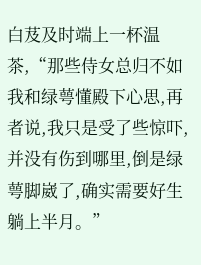白芨及时端上一杯温茶,“那些侍女总归不如我和绿萼懂殿下心思,再者说,我只是受了些惊吓,并没有伤到哪里,倒是绿萼脚崴了,确实需要好生躺上半月。”